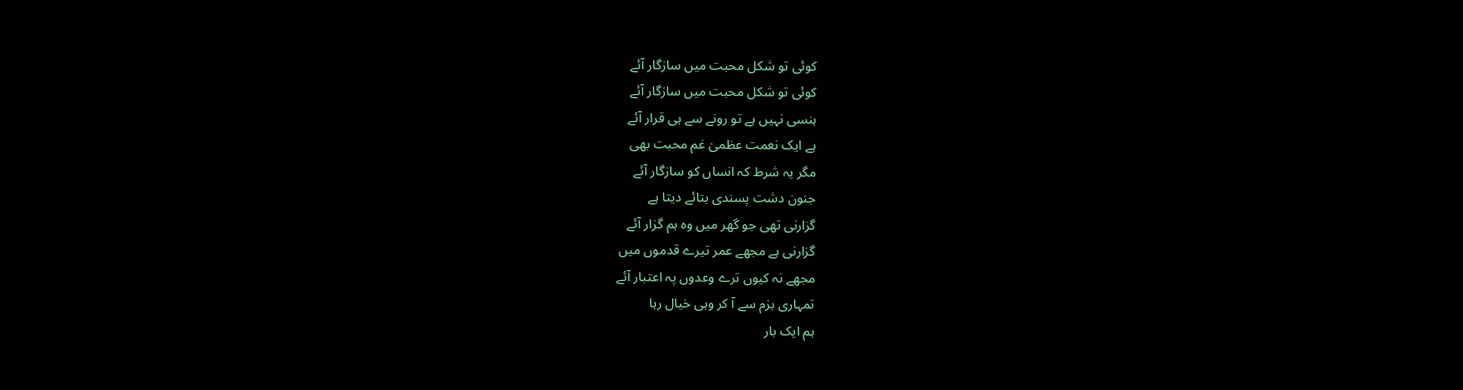کوئی تو شکل محبت میں سازگار آئے
کوئی تو شکل محبت میں سازگار آئے
ہنسی نہیں ہے تو رونے سے ہی قرار آئے
ہے ایک نعمت عظمیٰ غم محبت بھی
مگر یہ شرط کہ انساں کو سازگار آئے
جنون دشت پسندی بتائے دیتا ہے
گزارنی تھی جو گھر میں وہ ہم گزار آئے
گزارنی ہے مجھے عمر تیرے قدموں میں
مجھے نہ کیوں ترے وعدوں پہ اعتبار آئے
تمہاری بزم سے آ کر وہی خیال رہا
ہم ایک بار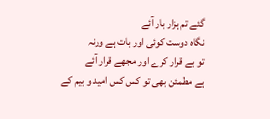گئے تم ہزار بار آئے
نگاہ دوست کوئی اور بات ہے ورنہ
تو بے قرار کرے اور مجھے قرار آئے
ہے مطمئن بھی تو کس کس امید و بیم کے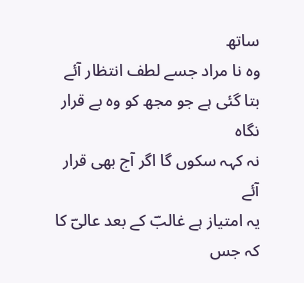ساتھ
وہ نا مراد جسے لطف انتظار آئے
بتا گئی ہے جو مجھ کو وہ بے قرار نگاہ
نہ کہہ سکوں گا اگر آج بھی قرار آئے
یہ امتیاز ہے غالبؔ کے بعد عالیؔ کا
کہ جس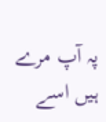پہ آپ مرے ہیں اسے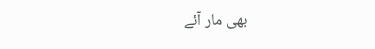بھی مار آئے